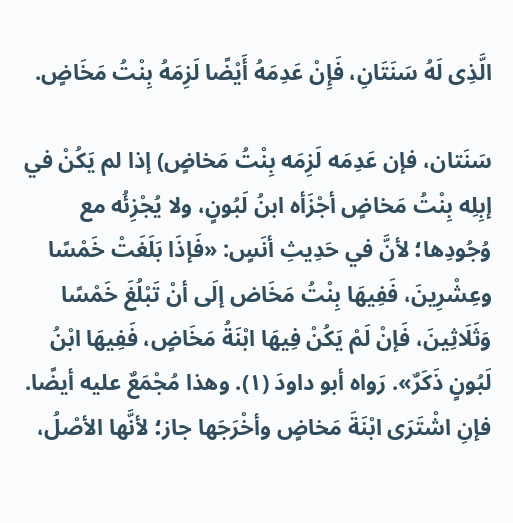الَّذِى لَهُ سَنَتَانِ، فَإِنْ عَدِمَهُ أَيْضًا لَزِمَهُ بِنْتُ مَخَاضٍ.

سَنَتان، فإن عَدِمَه لَزِمَه بِنْتُ مَخاضٍ) إذا لم يَكُنْ في إبِلِه بِنْتُ مَخاضٍ أجْزَأه ابنُ لَبُونٍ، ولا يُجْزِئُه مع وُجُودِها؛ لأنَّ في حَدِيثِ أنَسٍ: «فَإذَا بَلَغَتْ خَمْسًا وعِشْرِينَ، فَفِيهَا بِنْتُ مَخَاض إلَى أنْ تَبْلُغَ خَمْسًا وَثَلَاثِينَ، فَإنْ لَمْ يَكُنْ فِيهَا ابْنَةُ مَخَاضٍ، فَفِيهَا ابْنُ لَبُونٍ ذَكَرٌ». رَواه أبو داودَ (١). وهذا مُجْمَعٌ عليه أيضًا. فإنِ اشْتَرَى ابْنَةَ مَخاضٍ وأخْرَجَها جاز؛ لأنَّها الأصْلُ،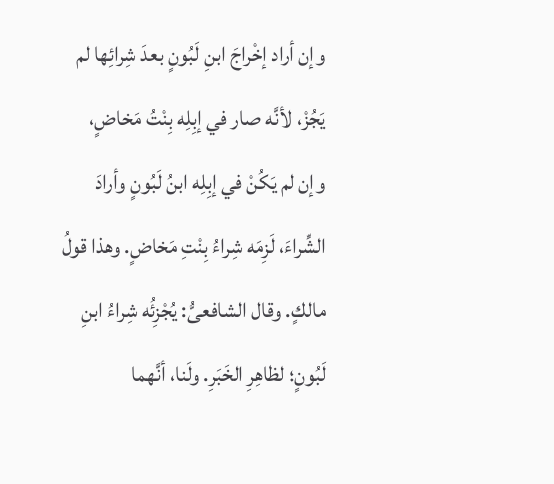وإن أراد إخْراجَ ابنِ لَبُونٍ بعدَ شِرائِها لم يَجُزْ، لأنَّه صار في إبِلِه بِنْتُ مَخاضٍ، وإن لم يَكُنْ في إبِلِه ابنُ لَبُونٍ وأرادَ الشِّراءَ، لَزِمَه شِراءُ بِنْتِ مَخاضٍ. وهذا قولُ مالكٍ. وقال الشافعىُّ: يُجْزِئُه شِراءُ ابنِ لَبُونٍ؛ لظاهِرِ الخَبَرِ. ولَنا، أنَّهما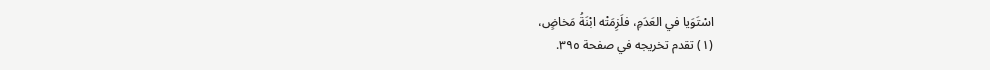اسْتَوَيا في العَدَمِ، فلَزِمَتْه ابْنَةُ مَخاضٍ،
(١) تقدم تخريجه في صفحة ٣٩٥.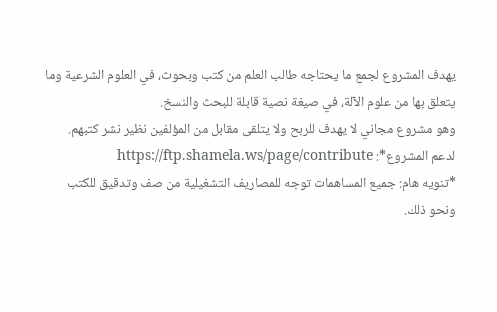يهدف المشروع لجمع ما يحتاجه طالب العلم من كتب وبحوث، في العلوم الشرعية وما يتعلق بها من علوم الآلة، في صيغة نصية قابلة للبحث والنسخ.
وهو مشروع مجاني لا يهدف للربح ولا يتلقى مقابل من المؤلفين نظير نشر كتبهم.
لدعم المشروع*: https://ftp.shamela.ws/page/contribute
*تنويه هام: جميع المساهمات توجه للمصاريف التشغيلية من صف وتدقيق للكتب ونحو ذلك.